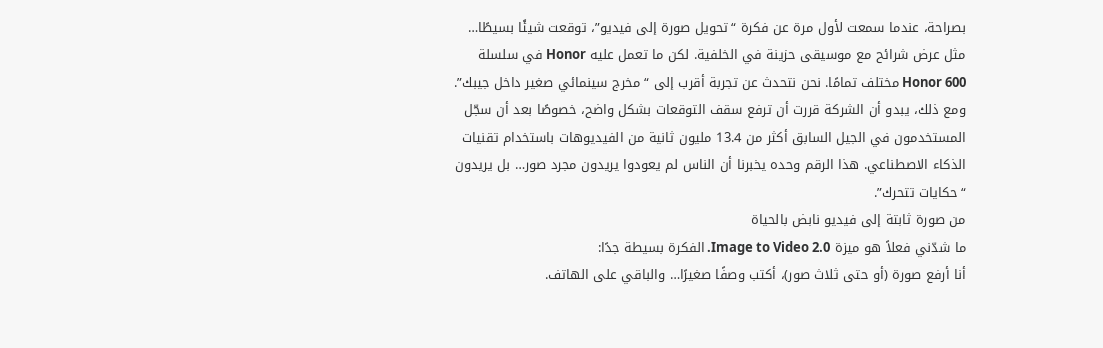بصراحة، عندما سمعت لأول مرة عن فكرة “تحويل صورة إلى فيديو”، توقعت شيئًا بسيطًا… مثل عرض شرائح مع موسيقى حزينة في الخلفية. لكن ما تعمل عليه Honor في سلسلة Honor 600 مختلف تمامًا. نحن نتحدث عن تجربة أقرب إلى “مخرج سينمائي صغير داخل جيبك”.
ومع ذلك، يبدو أن الشركة قررت أن ترفع سقف التوقعات بشكل واضح، خصوصًا بعد أن سجّل المستخدمون في الجيل السابق أكثر من 13.4 مليون ثانية من الفيديوهات باستخدام تقنيات الذكاء الاصطناعي. هذا الرقم وحده يخبرنا أن الناس لم يعودوا يريدون مجرد صور… بل يريدون “حكايات تتحرك”.
من صورة ثابتة إلى فيديو نابض بالحياة
ما شدّني فعلاً هو ميزة Image to Video 2.0. الفكرة بسيطة جدًا:
أنا أرفع صورة (أو حتى ثلاث صور)، أكتب وصفًا صغيرًا… والباقي على الهاتف.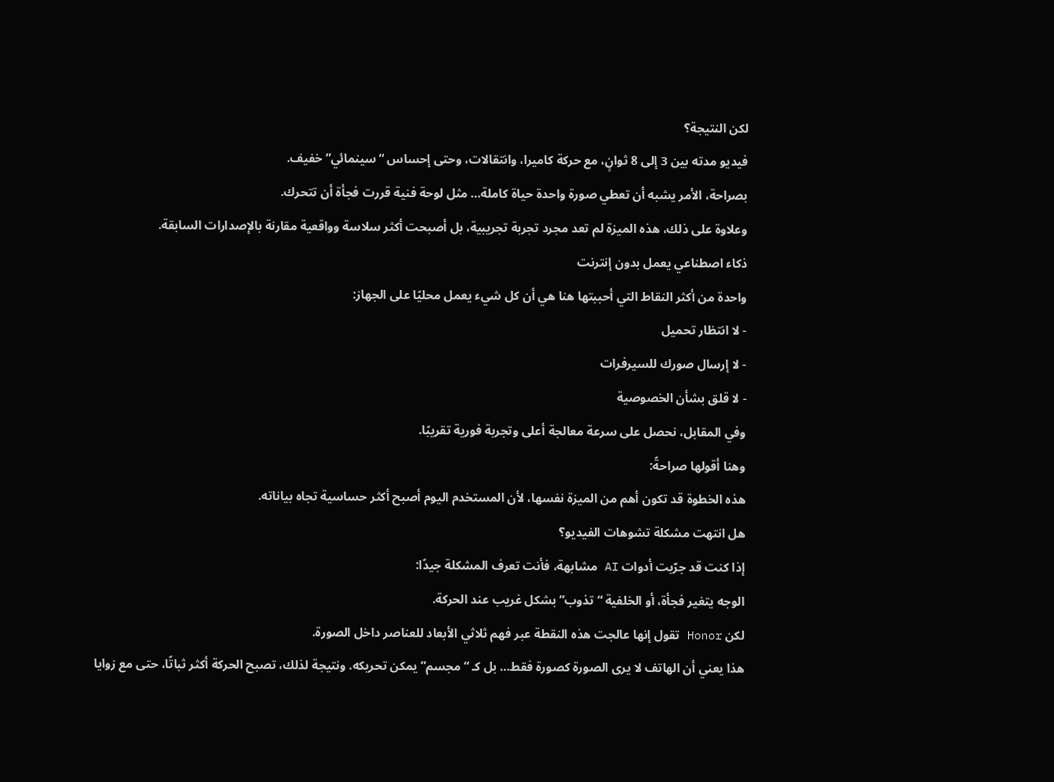لكن النتيجة؟
فيديو مدته بين 3 إلى 8 ثوانٍ، مع حركة كاميرا، وانتقالات، وحتى إحساس “سينمائي” خفيف.
بصراحة، الأمر يشبه أن تعطي صورة واحدة حياة كاملة… مثل لوحة فنية قررت فجأة أن تتحرك.
وعلاوة على ذلك، هذه الميزة لم تعد مجرد تجربة تجريبية، بل أصبحت أكثر سلاسة وواقعية مقارنة بالإصدارات السابقة.
ذكاء اصطناعي يعمل بدون إنترنت
واحدة من أكثر النقاط التي أحببتها هنا هي أن كل شيء يعمل محليًا على الجهاز:
- لا انتظار تحميل
- لا إرسال صورك للسيرفرات
- لا قلق بشأن الخصوصية
وفي المقابل، نحصل على سرعة معالجة أعلى وتجربة فورية تقريبًا.
وهنا أقولها صراحةً:
هذه الخطوة قد تكون أهم من الميزة نفسها، لأن المستخدم اليوم أصبح أكثر حساسية تجاه بياناته.
هل انتهت مشكلة تشوهات الفيديو؟
إذا كنت قد جرّبت أدوات AI مشابهة، فأنت تعرف المشكلة جيدًا:
الوجه يتغير فجأة، أو الخلفية “تذوب” بشكل غريب عند الحركة.
لكن Honor تقول إنها عالجت هذه النقطة عبر فهم ثلاثي الأبعاد للعناصر داخل الصورة.
هذا يعني أن الهاتف لا يرى الصورة كصورة فقط… بل كـ “مجسم” يمكن تحريكه. ونتيجة لذلك، تصبح الحركة أكثر ثباتًا، حتى مع زوايا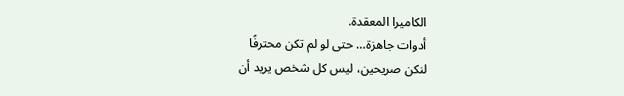الكاميرا المعقدة.
أدوات جاهزة… حتى لو لم تكن محترفًا
لنكن صريحين، ليس كل شخص يريد أن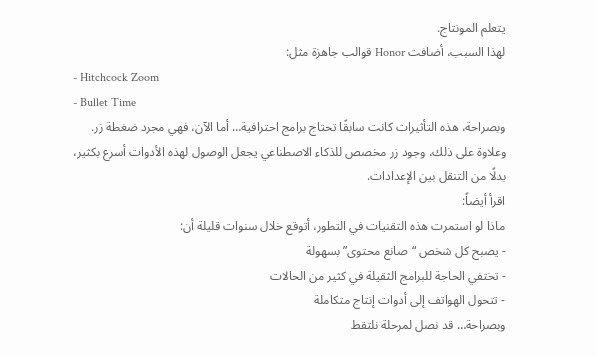يتعلم المونتاج.
لهذا السبب، أضافت Honor قوالب جاهزة مثل:
- Hitchcock Zoom
- Bullet Time
وبصراحة، هذه التأثيرات كانت سابقًا تحتاج برامج احترافية… أما الآن، فهي مجرد ضغطة زر.
وعلاوة على ذلك، وجود زر مخصص للذكاء الاصطناعي يجعل الوصول لهذه الأدوات أسرع بكثير، بدلًا من التنقل بين الإعدادات.
اقرأ أيضاً:
ماذا لو استمرت هذه التقنيات في التطور، أتوقع خلال سنوات قليلة أن:
- يصبح كل شخص “صانع محتوى” بسهولة
- تختفي الحاجة للبرامج الثقيلة في كثير من الحالات
- تتحول الهواتف إلى أدوات إنتاج متكاملة
وبصراحة… قد نصل لمرحلة نلتقط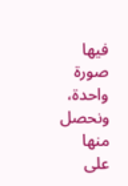فيها صورة واحدة، ونحصل منها على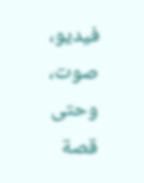فيديو، صوت، وحتى قصة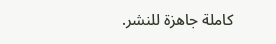كاملة جاهزة للنشر.